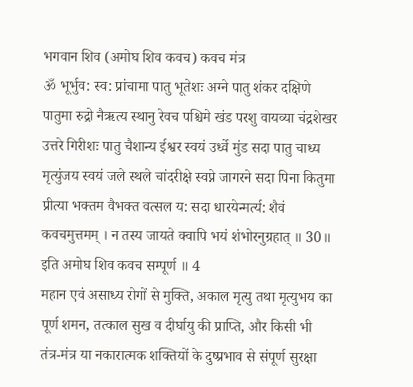भगवान शिव (अमोघ शिव कवच) कवच मंत्र
ॐ भूर्भुव: स्व: प्रांचामा पातु भूतेशः अग्ने पातु शंकर दक्षिणे पातुमा रुद्रो नैऋत्य स्थानु रेवच पश्चिमे खंड परशु वायव्या चंद्रशेखर उत्तरे गिरीशः पातु चैशान्य ईश्वर स्वयं उर्ध्वे मुंड सदा पातु चाध्य मृत्युंजय स्वयं जले स्थले चांदरीक्षे स्वप्ने जागरने सदा पिना कितुमा प्रीत्या भक्तम वैभक्त वत्सल य: सदा धारयेन्मर्त्य: शैवं कवचमुत्तमम् । न तस्य जायते क्वापि भयं शंभोरनुग्रहात् ॥ 30॥ इति अमोघ शिव कवच सम्पूर्ण ॥ 4
महान एवं असाध्य रोगों से मुक्ति, अकाल मृत्यु तथा मृत्युभय का पूर्ण शमन, तत्काल सुख व दीर्घायु की प्राप्ति, और किसी भी तंत्र-मंत्र या नकारात्मक शक्तियों के दुष्प्रभाव से संपूर्ण सुरक्षा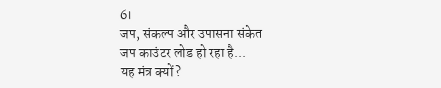6।
जप, संकल्प और उपासना संकेत
जप काउंटर लोड हो रहा है...
यह मंत्र क्यों?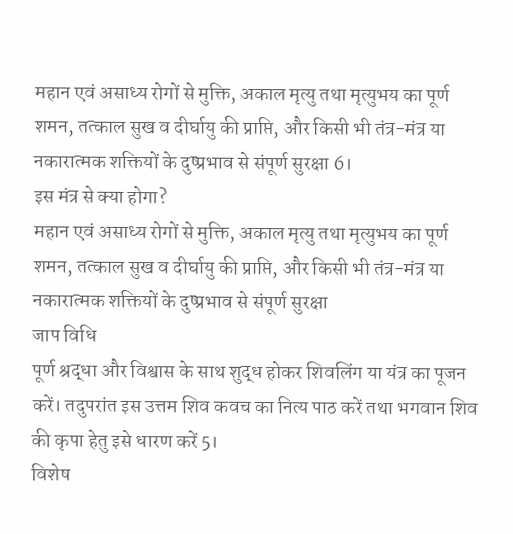महान एवं असाध्य रोगों से मुक्ति, अकाल मृत्यु तथा मृत्युभय का पूर्ण शमन, तत्काल सुख व दीर्घायु की प्राप्ति, और किसी भी तंत्र-मंत्र या नकारात्मक शक्तियों के दुष्प्रभाव से संपूर्ण सुरक्षा 6।
इस मंत्र से क्या होगा?
महान एवं असाध्य रोगों से मुक्ति, अकाल मृत्यु तथा मृत्युभय का पूर्ण शमन, तत्काल सुख व दीर्घायु की प्राप्ति, और किसी भी तंत्र-मंत्र या नकारात्मक शक्तियों के दुष्प्रभाव से संपूर्ण सुरक्षा
जाप विधि
पूर्ण श्रद्धा और विश्वास के साथ शुद्ध होकर शिवलिंग या यंत्र का पूजन करें। तदुपरांत इस उत्तम शिव कवच का नित्य पाठ करें तथा भगवान शिव की कृपा हेतु इसे धारण करें 5।
विशेष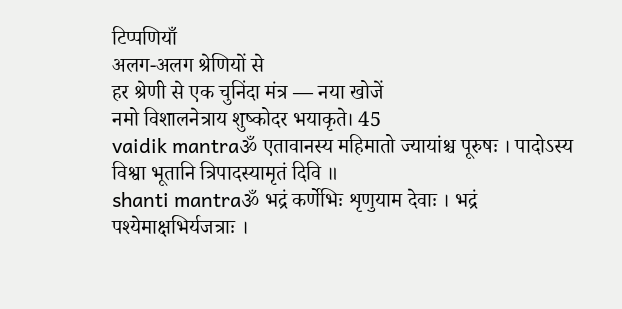टिप्पणियाँ
अलग-अलग श्रेणियों से
हर श्रेणी से एक चुनिंदा मंत्र — नया खोजें
नमो विशालनेत्राय शुष्कोदर भयाकृते। 45
vaidik mantraॐ एतावानस्य महिमातो ज्यायांश्च पूरुषः । पादोऽस्य विश्वा भूतानि त्रिपादस्यामृतं दिवि ॥
shanti mantraॐ भद्रं कर्णेभिः शृणुयाम देवाः । भद्रं पश्येमाक्षभिर्यजत्राः ।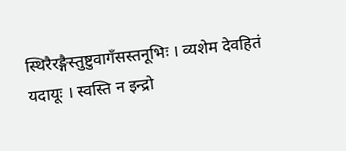स्थिरैरङ्गैस्तुष्टुवागँसस्तनूभिः । व्यशेम देवहितं यदायूः । स्वस्ति न इन्द्रो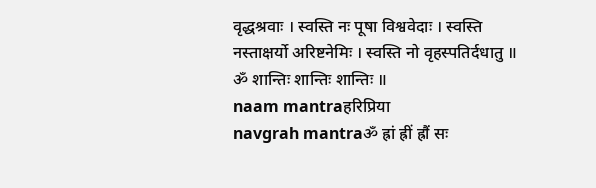वृद्धश्रवाः । स्वस्ति नः पूषा विश्ववेदाः । स्वस्ति नस्ताक्षर्यो अरिष्टनेमिः । स्वस्ति नो वृहस्पतिर्दधातु ॥ ॐ शान्तिः शान्तिः शान्तिः ॥
naam mantraहरिप्रिया
navgrah mantraॐ ह्रां ह्रीं ह्रौं सः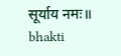सूर्याय नमः॥
bhakti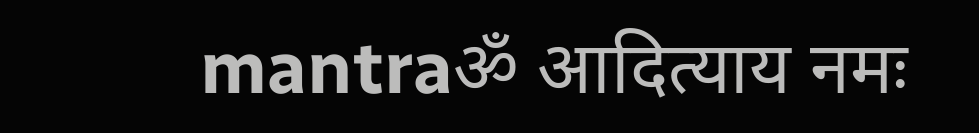mantraॐ आदित्याय नमः